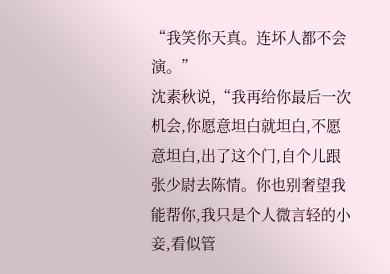“我笑你天真。连坏人都不会演。”
沈素秋说,“我再给你最后一次机会,你愿意坦白就坦白,不愿意坦白,出了这个门,自个儿跟张少尉去陈情。你也别奢望我能帮你,我只是个人微言轻的小妾,看似管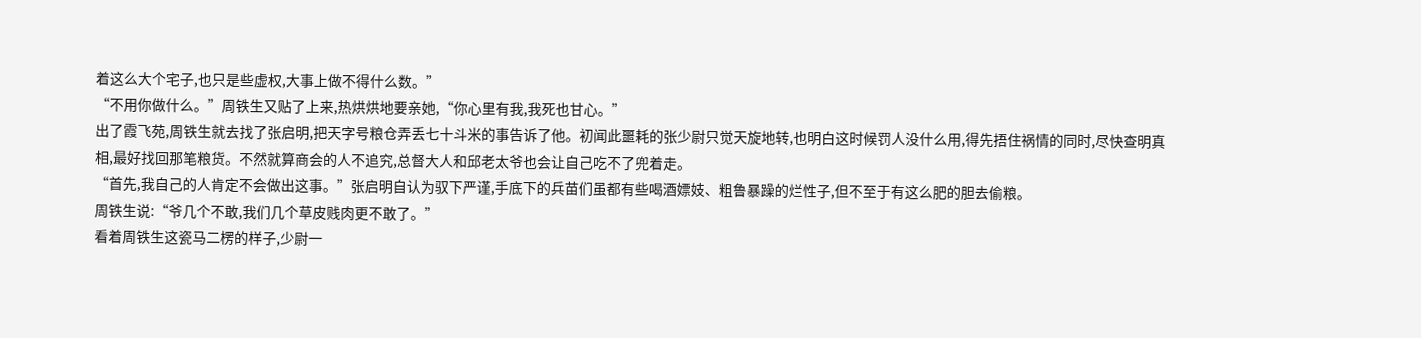着这么大个宅子,也只是些虚权,大事上做不得什么数。”
“不用你做什么。”周铁生又贴了上来,热烘烘地要亲她,“你心里有我,我死也甘心。”
出了霞飞苑,周铁生就去找了张启明,把天字号粮仓弄丢七十斗米的事告诉了他。初闻此噩耗的张少尉只觉天旋地转,也明白这时候罚人没什么用,得先捂住祸情的同时,尽快查明真相,最好找回那笔粮货。不然就算商会的人不追究,总督大人和邱老太爷也会让自己吃不了兜着走。
“首先,我自己的人肯定不会做出这事。”张启明自认为驭下严谨,手底下的兵苗们虽都有些喝酒嫖妓、粗鲁暴躁的烂性子,但不至于有这么肥的胆去偷粮。
周铁生说:“爷几个不敢,我们几个草皮贱肉更不敢了。”
看着周铁生这瓷马二楞的样子,少尉一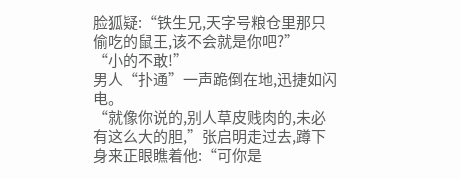脸狐疑:“铁生兄,天字号粮仓里那只偷吃的鼠王,该不会就是你吧?”
“小的不敢!”
男人“扑通”一声跪倒在地,迅捷如闪电。
“就像你说的,别人草皮贱肉的,未必有这么大的胆,”张启明走过去,蹲下身来正眼瞧着他:“可你是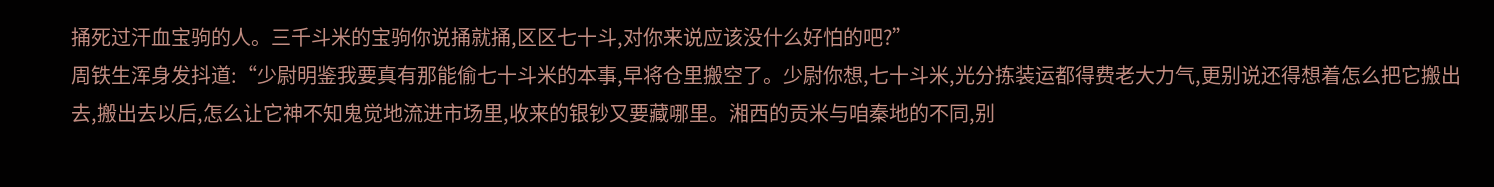捅死过汗血宝驹的人。三千斗米的宝驹你说捅就捅,区区七十斗,对你来说应该没什么好怕的吧?”
周铁生浑身发抖道:“少尉明鉴我要真有那能偷七十斗米的本事,早将仓里搬空了。少尉你想,七十斗米,光分拣装运都得费老大力气,更别说还得想着怎么把它搬出去,搬出去以后,怎么让它神不知鬼觉地流进市场里,收来的银钞又要藏哪里。湘西的贡米与咱秦地的不同,别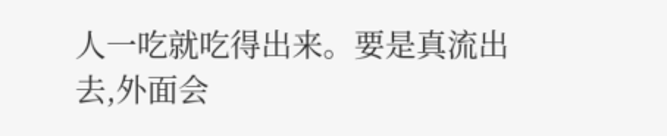人一吃就吃得出来。要是真流出去,外面会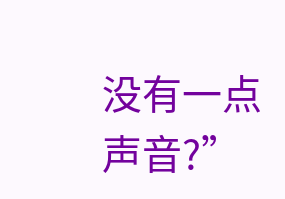没有一点声音?”